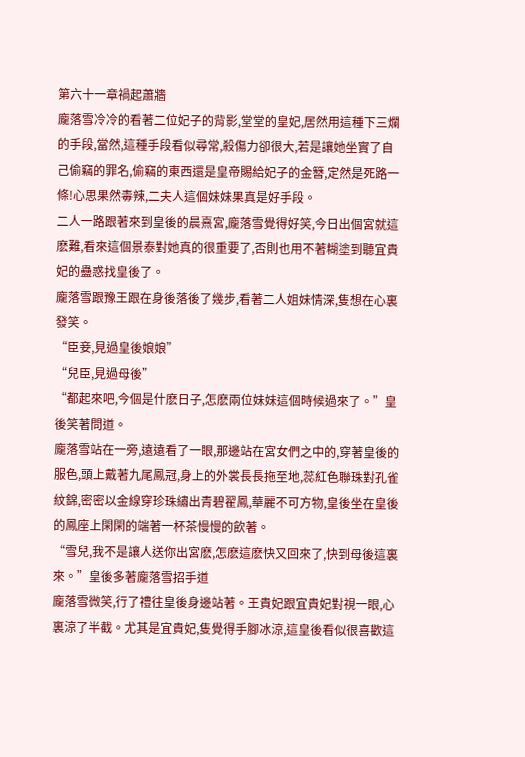第六十一章禍起蕭牆
龐落雪冷冷的看著二位妃子的背影,堂堂的皇妃,居然用這種下三爛的手段,當然,這種手段看似尋常,殺傷力卻很大,若是讓她坐實了自己偷竊的罪名,偷竊的東西還是皇帝賜給妃子的金簪,定然是死路一條!心思果然毒辣,二夫人這個妹妹果真是好手段。
二人一路跟著來到皇後的晨熹宮,龐落雪覺得好笑,今日出個宮就這麽難,看來這個景泰對她真的很重要了,否則也用不著糊塗到聽宜貴妃的蠱惑找皇後了。
龐落雪跟豫王跟在身後落後了幾步,看著二人姐妹情深,隻想在心裏發笑。
“臣妾,見過皇後娘娘”
“兒臣,見過母後”
“都起來吧,今個是什麽日子,怎麽兩位妹妹這個時候過來了。”皇後笑著問道。
龐落雪站在一旁,遠遠看了一眼,那邊站在宮女們之中的,穿著皇後的服色,頭上戴著九尾鳳冠,身上的外裳長長拖至地,蕊紅色聯珠對孔雀紋錦,密密以金線穿珍珠繡出青碧翟鳳,華麗不可方物,皇後坐在皇後的鳳座上閑閑的端著一杯茶慢慢的飲著。
“雪兒,我不是讓人送你出宮麽,怎麽這麽快又回來了,快到母後這裏來。”皇後多著龐落雪招手道
龐落雪微笑,行了禮往皇後身邊站著。王貴妃跟宜貴妃對視一眼,心裏涼了半截。尤其是宜貴妃,隻覺得手腳冰涼,這皇後看似很喜歡這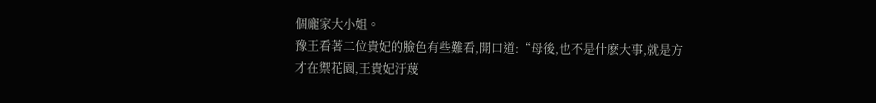個龐家大小姐。
豫王看著二位貴妃的臉色有些難看,開口道:“母後,也不是什麽大事,就是方才在禦花園,王貴妃汙蔑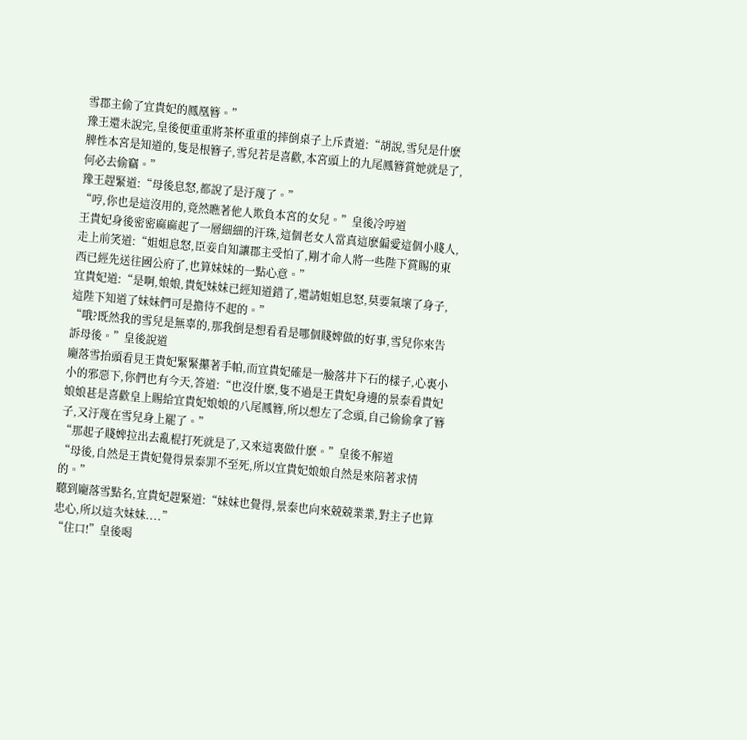雪郡主偷了宜貴妃的鳳凰簪。”
豫王還未說完,皇後便重重將茶杯重重的摔倒桌子上斥責道:“胡說,雪兒是什麽脾性本宮是知道的,隻是根簪子,雪兒若是喜歡,本宮頭上的九尾鳳簪賞她就是了,何必去偷竊。”
豫王趕緊道:“母後息怒,都說了是汙蔑了。”
“哼,你也是這沒用的,竟然瞧著他人欺負本宮的女兒。”皇後冷哼道
王貴妃身後密密麻麻起了一層細細的汗珠,這個老女人當真這麽偏愛這個小賤人,走上前笑道:“姐姐息怒,臣妾自知讓郡主受怕了,剛才命人將一些陛下賞賜的東西已經先送往國公府了,也算妹妹的一點心意。”
宜貴妃道:“是啊,娘娘,貴妃妹妹已經知道錯了,還請姐姐息怒,莫要氣壞了身子,這陛下知道了妹妹們可是擔待不起的。”
“哦?既然我的雪兒是無辜的,那我倒是想看看是哪個賤婢做的好事,雪兒你來告訴母後。”皇後說道
龐落雪抬頭看見王貴妃緊緊攥著手帕,而宜貴妃確是一臉落井下石的樣子,心裏小小的邪惡下,你們也有今天,答道:“也沒什麽,隻不過是王貴妃身邊的景泰看貴妃娘娘甚是喜歡皇上賜給宜貴妃娘娘的八尾鳳簪,所以想左了念頭,自己偷偷拿了簪子,又汙蔑在雪兒身上罷了。”
“那起子賤婢拉出去亂棍打死就是了,又來這裏做什麽。”皇後不解道
“母後,自然是王貴妃覺得景泰罪不至死,所以宜貴妃娘娘自然是來陪著求情的。”
聽到龐落雪點名,宜貴妃趕緊道:“妹妹也覺得,景泰也向來兢兢業業,對主子也算忠心,所以這次妹妹....”
“住口!”皇後喝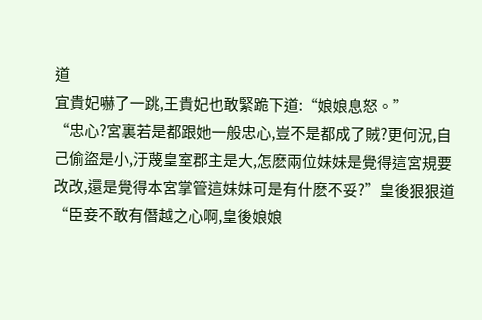道
宜貴妃嚇了一跳,王貴妃也敢緊跪下道:“娘娘息怒。”
“忠心?宮裏若是都跟她一般忠心,豈不是都成了賊?更何況,自己偷盜是小,汙蔑皇室郡主是大,怎麽兩位妹妹是覺得這宮規要改改,還是覺得本宮掌管這妹妹可是有什麽不妥?”皇後狠狠道
“臣妾不敢有僭越之心啊,皇後娘娘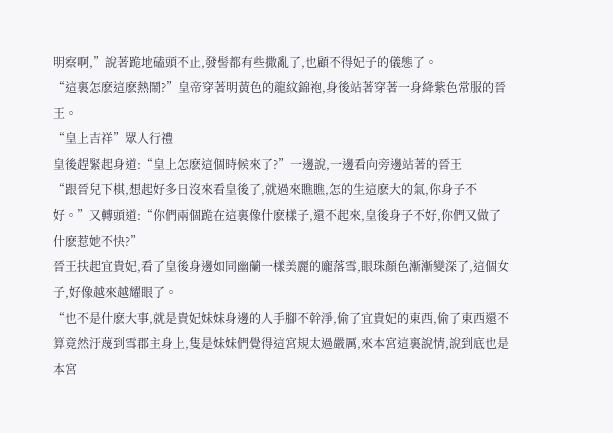明察啊,”說著跪地磕頭不止,發髻都有些撒亂了,也顧不得妃子的儀態了。
“這裏怎麽這麽熱鬧?”皇帝穿著明黃色的龍紋錦袍,身後站著穿著一身絳紫色常服的晉王。
“皇上吉祥”眾人行禮
皇後趕緊起身道:“皇上怎麽這個時候來了?”一邊說,一邊看向旁邊站著的晉王
“跟晉兒下棋,想起好多日沒來看皇後了,就過來瞧瞧,怎的生這麽大的氣,你身子不好。”又轉頭道:“你們兩個跪在這裏像什麽樣子,還不起來,皇後身子不好,你們又做了什麽惹她不快?”
晉王扶起宜貴妃,看了皇後身邊如同幽蘭一樣美麗的龐落雪,眼珠顏色漸漸變深了,這個女子,好像越來越耀眼了。
“也不是什麽大事,就是貴妃妹妹身邊的人手腳不幹淨,偷了宜貴妃的東西,偷了東西還不算竟然汙蔑到雪郡主身上,隻是妹妹們覺得這宮規太過嚴厲,來本宮這裏說情,說到底也是本宮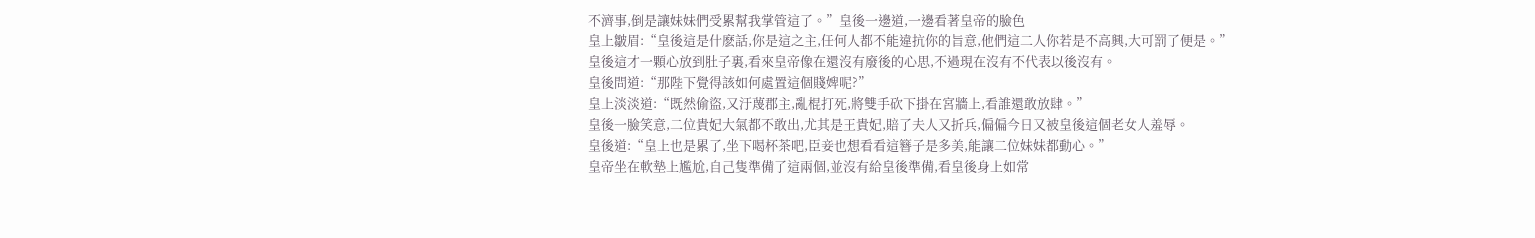不濟事,倒是讓妹妹們受累幫我掌管這了。”皇後一邊道,一邊看著皇帝的臉色
皇上皺眉:“皇後這是什麽話,你是這之主,任何人都不能違抗你的旨意,他們這二人你若是不高興,大可罰了便是。”
皇後這才一顆心放到肚子裏,看來皇帝像在還沒有廢後的心思,不過現在沒有不代表以後沒有。
皇後問道:“那陛下覺得該如何處置這個賤婢呢?”
皇上淡淡道:“既然偷盜,又汙蔑郡主,亂棍打死,將雙手砍下掛在宮牆上,看誰還敢放肆。”
皇後一臉笑意,二位貴妃大氣都不敢出,尤其是王貴妃,賠了夫人又折兵,偏偏今日又被皇後這個老女人羞辱。
皇後道:“皇上也是累了,坐下喝杯茶吧,臣妾也想看看這簪子是多美,能讓二位妹妹都動心。”
皇帝坐在軟墊上尷尬,自己隻準備了這兩個,並沒有給皇後準備,看皇後身上如常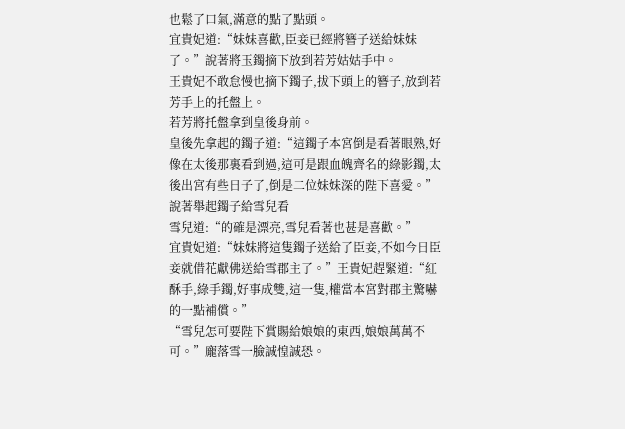也鬆了口氣,滿意的點了點頭。
宜貴妃道:“妹妹喜歡,臣妾已經將簪子送給妹妹了。”說著將玉鐲摘下放到若芳姑姑手中。
王貴妃不敢怠慢也摘下鐲子,拔下頭上的簪子,放到若芳手上的托盤上。
若芳將托盤拿到皇後身前。
皇後先拿起的鐲子道:“這鐲子本宮倒是看著眼熟,好像在太後那裏看到過,這可是跟血魄齊名的綠影鐲,太後出宮有些日子了,倒是二位妹妹深的陛下喜愛。”說著舉起鐲子給雪兒看
雪兒道:“的確是漂亮,雪兒看著也甚是喜歡。”
宜貴妃道:“妹妹將這隻鐲子送給了臣妾,不如今日臣妾就借花獻佛送給雪郡主了。”王貴妃趕緊道:“紅酥手,綠手鐲,好事成雙,這一隻,權當本宮對郡主驚嚇的一點補償。”
“雪兒怎可要陛下賞賜給娘娘的東西,娘娘萬萬不可。”龐落雪一臉誠惶誠恐。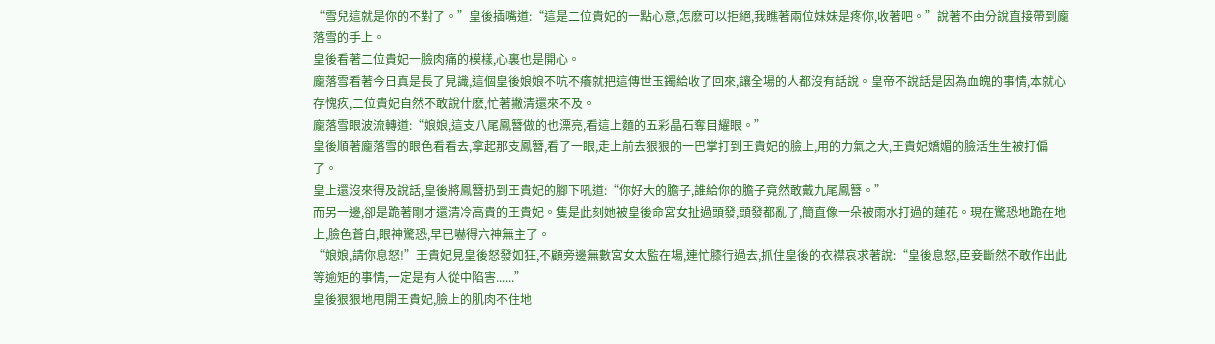“雪兒這就是你的不對了。”皇後插嘴道:“這是二位貴妃的一點心意,怎麽可以拒絕,我瞧著兩位妹妹是疼你,收著吧。”說著不由分說直接帶到龐落雪的手上。
皇後看著二位貴妃一臉肉痛的模樣,心裏也是開心。
龐落雪看著今日真是長了見識,這個皇後娘娘不吭不癢就把這傳世玉鐲給收了回來,讓全場的人都沒有話說。皇帝不說話是因為血魄的事情,本就心存愧疚,二位貴妃自然不敢說什麽,忙著撇清還來不及。
龐落雪眼波流轉道:“娘娘,這支八尾鳳簪做的也漂亮,看這上麵的五彩晶石奪目耀眼。”
皇後順著龐落雪的眼色看看去,拿起那支鳳簪,看了一眼,走上前去狠狠的一巴掌打到王貴妃的臉上,用的力氣之大,王貴妃嬌媚的臉活生生被打偏了。
皇上還沒來得及說話,皇後將鳳簪扔到王貴妃的腳下吼道:“你好大的膽子,誰給你的膽子竟然敢戴九尾鳳簪。”
而另一邊,卻是跪著剛才還清冷高貴的王貴妃。隻是此刻她被皇後命宮女扯過頭發,頭發都亂了,簡直像一朵被雨水打過的蓮花。現在驚恐地跪在地上,臉色蒼白,眼神驚恐,早已嚇得六神無主了。
“娘娘,請你息怒!”王貴妃見皇後怒發如狂,不顧旁邊無數宮女太監在場,連忙膝行過去,抓住皇後的衣襟哀求著說:“皇後息怒,臣妾斷然不敢作出此等逾矩的事情,一定是有人從中陷害......”
皇後狠狠地甩開王貴妃,臉上的肌肉不住地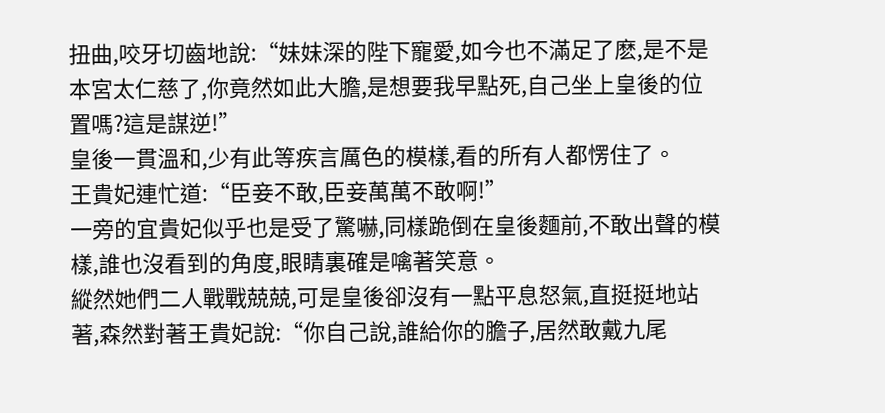扭曲,咬牙切齒地說:“妹妹深的陛下寵愛,如今也不滿足了麽,是不是本宮太仁慈了,你竟然如此大膽,是想要我早點死,自己坐上皇後的位置嗎?這是謀逆!”
皇後一貫溫和,少有此等疾言厲色的模樣,看的所有人都愣住了。
王貴妃連忙道:“臣妾不敢,臣妾萬萬不敢啊!”
一旁的宜貴妃似乎也是受了驚嚇,同樣跪倒在皇後麵前,不敢出聲的模樣,誰也沒看到的角度,眼睛裏確是噙著笑意。
縱然她們二人戰戰兢兢,可是皇後卻沒有一點平息怒氣,直挺挺地站著,森然對著王貴妃說:“你自己說,誰給你的膽子,居然敢戴九尾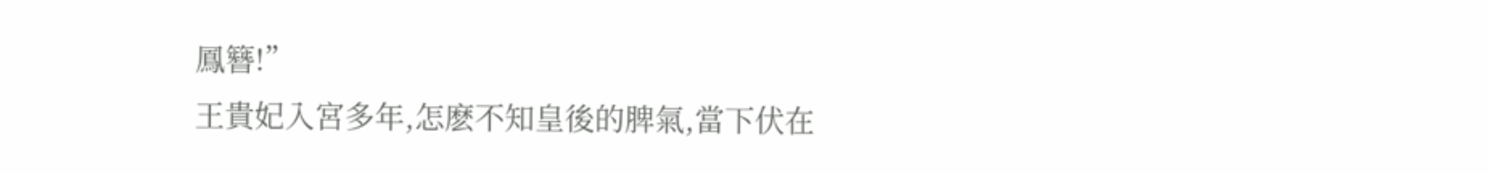鳳簪!”
王貴妃入宮多年,怎麽不知皇後的脾氣,當下伏在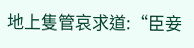地上隻管哀求道:“臣妾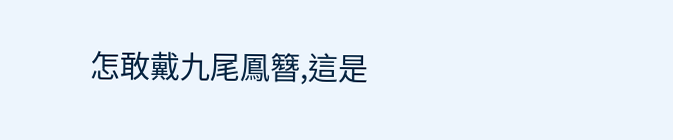怎敢戴九尾鳳簪,這是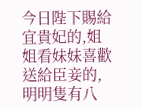今日陛下賜給宜貴妃的,姐姐看妹妹喜歡送給臣妾的,明明隻有八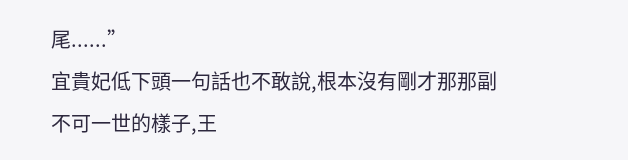尾......”
宜貴妃低下頭一句話也不敢說,根本沒有剛才那那副不可一世的樣子,王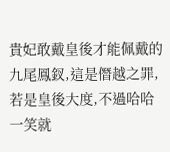貴妃敢戴皇後才能佩戴的九尾鳳釵,這是僭越之罪,若是皇後大度,不過哈哈一笑就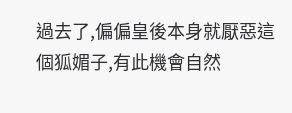過去了,偏偏皇後本身就厭惡這個狐媚子,有此機會自然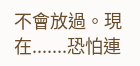不會放過。現在.......恐怕連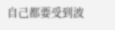自己都要受到波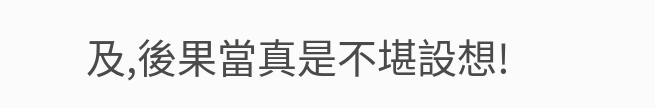及,後果當真是不堪設想!